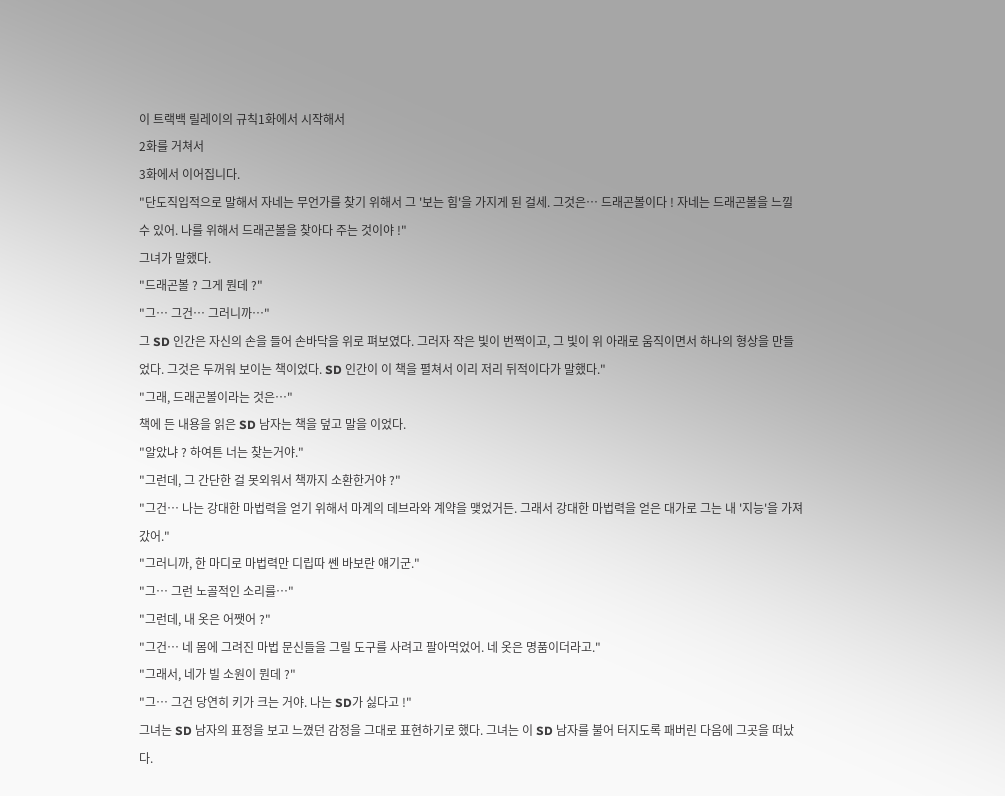이 트랙백 릴레이의 규칙1화에서 시작해서
2화를 거쳐서
3화에서 이어집니다.
"단도직입적으로 말해서 자네는 무언가를 찾기 위해서 그 '보는 힘'을 가지게 된 걸세. 그것은… 드래곤볼이다 ! 자네는 드래곤볼을 느낄 수 있어. 나를 위해서 드래곤볼을 찾아다 주는 것이야 !"
그녀가 말했다.
"드래곤볼 ? 그게 뭔데 ?"
"그… 그건… 그러니까…"
그 SD 인간은 자신의 손을 들어 손바닥을 위로 펴보였다. 그러자 작은 빛이 번쩍이고, 그 빛이 위 아래로 움직이면서 하나의 형상을 만들었다. 그것은 두꺼워 보이는 책이었다. SD 인간이 이 책을 펼쳐서 이리 저리 뒤적이다가 말했다."
"그래, 드래곤볼이라는 것은…"
책에 든 내용을 읽은 SD 남자는 책을 덮고 말을 이었다.
"알았냐 ? 하여튼 너는 찾는거야."
"그런데, 그 간단한 걸 못외워서 책까지 소환한거야 ?"
"그건… 나는 강대한 마법력을 얻기 위해서 마계의 데브라와 계약을 맺었거든. 그래서 강대한 마법력을 얻은 대가로 그는 내 '지능'을 가져갔어."
"그러니까, 한 마디로 마법력만 디립따 쎈 바보란 얘기군."
"그… 그런 노골적인 소리를…"
"그런데, 내 옷은 어쨋어 ?"
"그건… 네 몸에 그려진 마법 문신들을 그릴 도구를 사려고 팔아먹었어. 네 옷은 명품이더라고."
"그래서, 네가 빌 소원이 뭔데 ?"
"그… 그건 당연히 키가 크는 거야. 나는 SD가 싫다고 !"
그녀는 SD 남자의 표정을 보고 느꼈던 감정을 그대로 표현하기로 했다. 그녀는 이 SD 남자를 불어 터지도록 패버린 다음에 그곳을 떠났다.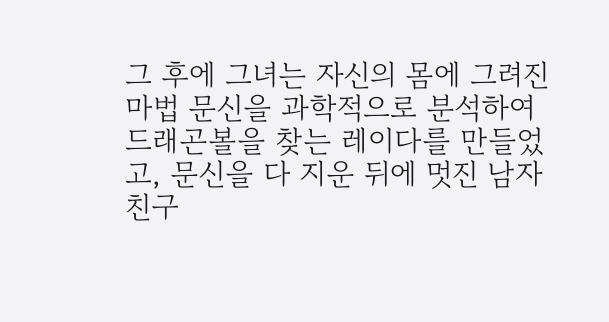그 후에 그녀는 자신의 몸에 그려진 마법 문신을 과학적으로 분석하여 드래곤볼을 찾는 레이다를 만들었고, 문신을 다 지운 뒤에 멋진 남자 친구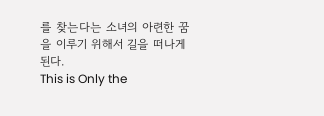를 찾는다는 소녀의 아련한 꿈을 이루기 위해서 길을 떠나게 된다.
This is Only the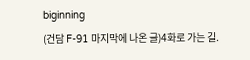biginning
(건담 F-91 마지막에 나온 글)4화로 가는 길.